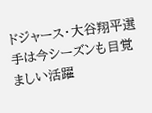ドジャース・大谷翔平選手は今シーズンも目覚ましい活躍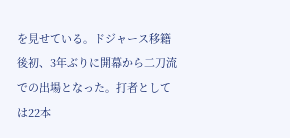を見せている。ドジャース移籍後初、3年ぶりに開幕から二刀流での出場となった。打者としては22本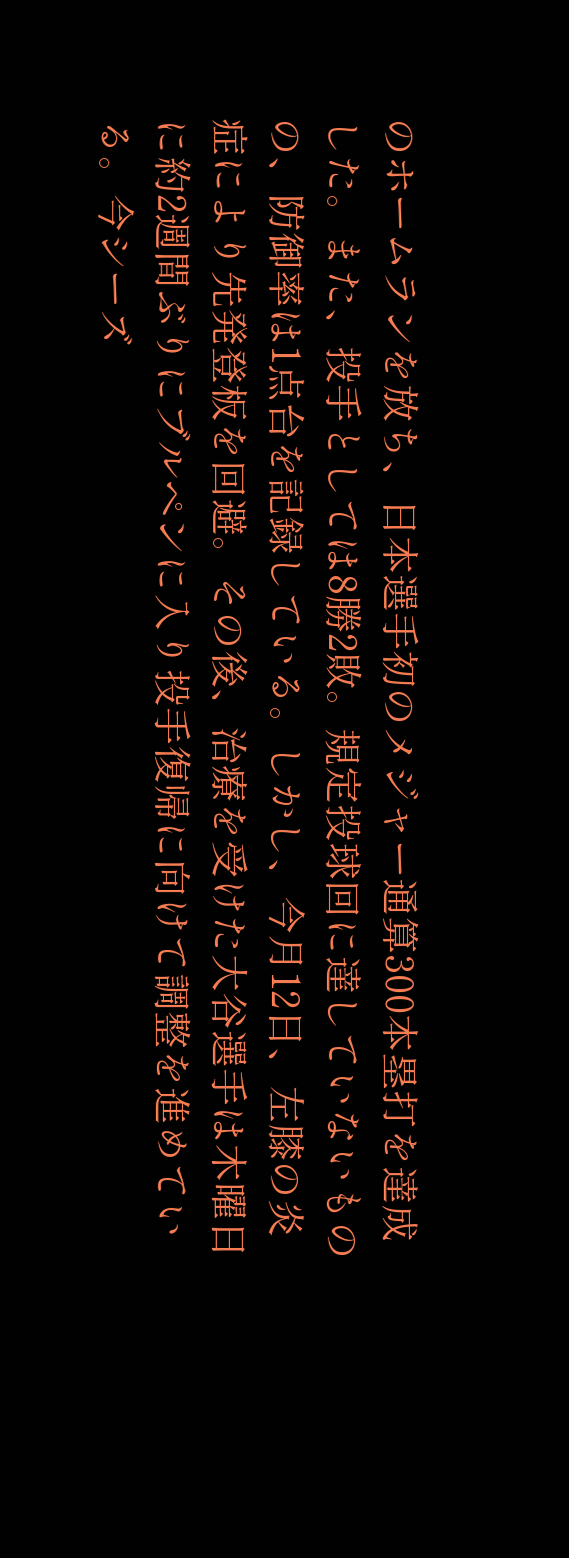のホームランを放ち、日本選手初のメジャー通算300本塁打を達成した。また、投手としては8勝2敗。規定投球回に達していないものの、防御率は1点台を記録している。しかし、今月12日、左膝の炎症により先発登板を回避。その後、治療を受けた大谷選手は木曜日に約2週間ぶりにブルペンに入り投手復帰に向けて調整を進めている。今シーズ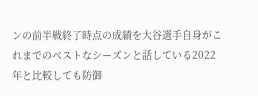ンの前半戦終了時点の成績を大谷選手自身がこれまでのベストなシーズンと話している2022年と比較しても防御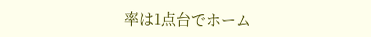率は1点台でホーム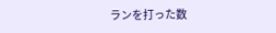ランを打った数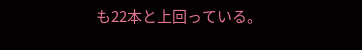も22本と上回っている。